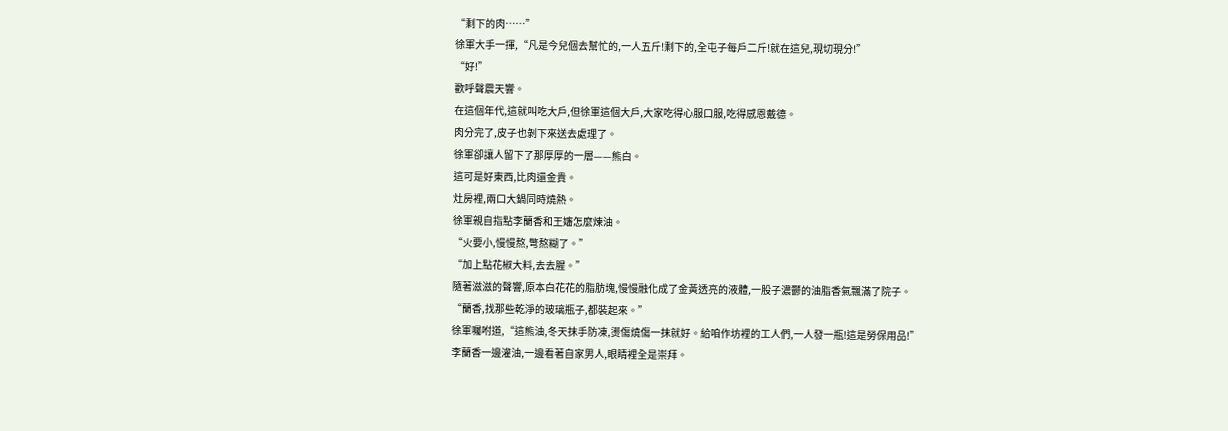“剩下的肉……”
徐軍大手一揮,“凡是今兒個去幫忙的,一人五斤!剩下的,全屯子每戶二斤!就在這兒,現切現分!”
“好!”
歡呼聲震天響。
在這個年代,這就叫吃大戶,但徐軍這個大戶,大家吃得心服口服,吃得感恩戴德。
肉分完了,皮子也剝下來送去處理了。
徐軍卻讓人留下了那厚厚的一層——熊白。
這可是好東西,比肉還金貴。
灶房裡,兩口大鍋同時燒熱。
徐軍親自指點李蘭香和王嬸怎麼煉油。
“火要小,慢慢熬,彆熬糊了。”
“加上點花椒大料,去去腥。”
隨著滋滋的聲響,原本白花花的脂肪塊,慢慢融化成了金黃透亮的液體,一股子濃鬱的油脂香氣飄滿了院子。
“蘭香,找那些乾淨的玻璃瓶子,都裝起來。”
徐軍囑咐道,“這熊油,冬天抹手防凍,燙傷燒傷一抹就好。給咱作坊裡的工人們,一人發一瓶!這是勞保用品!”
李蘭香一邊灌油,一邊看著自家男人,眼睛裡全是崇拜。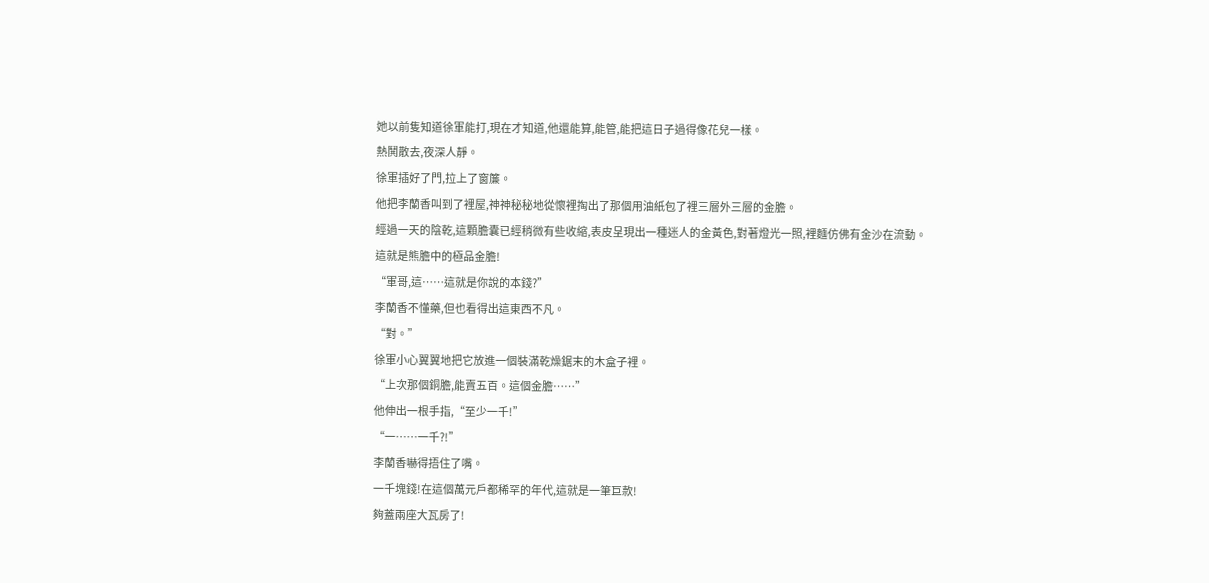她以前隻知道徐軍能打,現在才知道,他還能算,能管,能把這日子過得像花兒一樣。
熱鬨散去,夜深人靜。
徐軍插好了門,拉上了窗簾。
他把李蘭香叫到了裡屋,神神秘秘地從懷裡掏出了那個用油紙包了裡三層外三層的金膽。
經過一天的陰乾,這顆膽囊已經稍微有些收縮,表皮呈現出一種迷人的金黃色,對著燈光一照,裡麵仿佛有金沙在流動。
這就是熊膽中的極品金膽!
“軍哥,這……這就是你說的本錢?”
李蘭香不懂藥,但也看得出這東西不凡。
“對。”
徐軍小心翼翼地把它放進一個裝滿乾燥鋸末的木盒子裡。
“上次那個銅膽,能賣五百。這個金膽……”
他伸出一根手指,“至少一千!”
“一……一千?!”
李蘭香嚇得捂住了嘴。
一千塊錢!在這個萬元戶都稀罕的年代,這就是一筆巨款!
夠蓋兩座大瓦房了!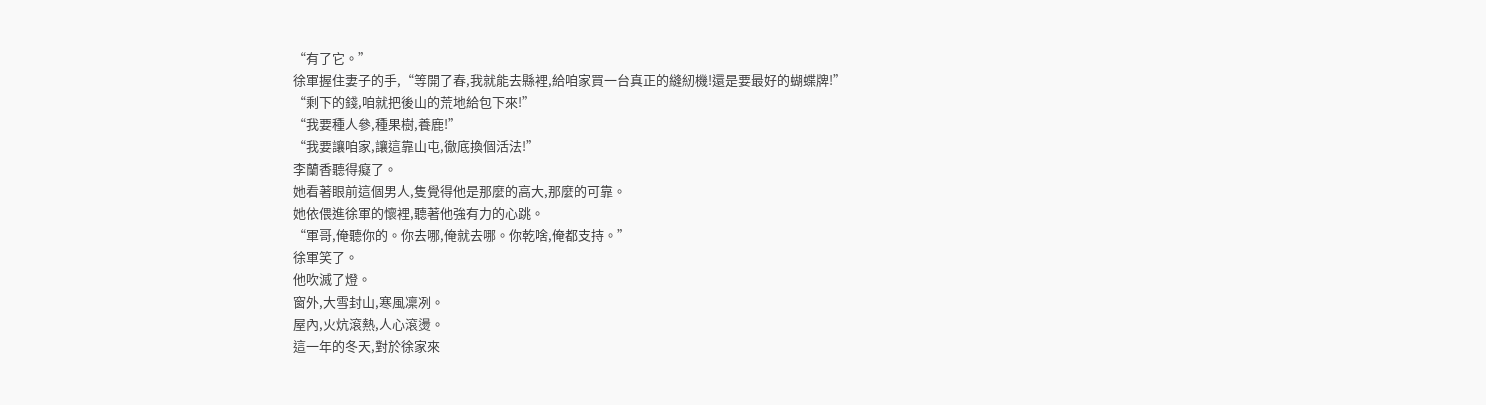“有了它。”
徐軍握住妻子的手,“等開了春,我就能去縣裡,給咱家買一台真正的縫紉機!還是要最好的蝴蝶牌!”
“剩下的錢,咱就把後山的荒地給包下來!”
“我要種人參,種果樹,養鹿!”
“我要讓咱家,讓這靠山屯,徹底換個活法!”
李蘭香聽得癡了。
她看著眼前這個男人,隻覺得他是那麼的高大,那麼的可靠。
她依偎進徐軍的懷裡,聽著他強有力的心跳。
“軍哥,俺聽你的。你去哪,俺就去哪。你乾啥,俺都支持。”
徐軍笑了。
他吹滅了燈。
窗外,大雪封山,寒風凜冽。
屋內,火炕滾熱,人心滾燙。
這一年的冬天,對於徐家來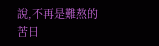說,不再是難熬的苦日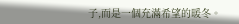子,而是一個充滿希望的暖冬。